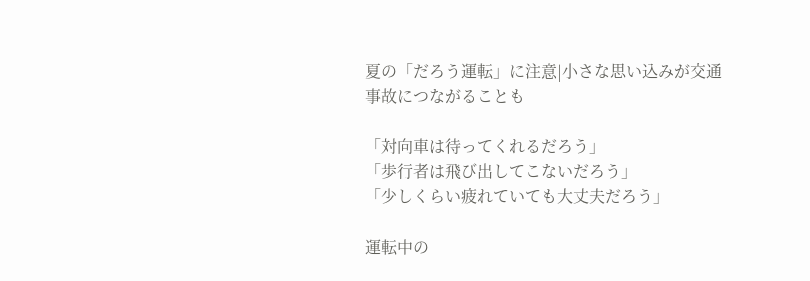夏の「だろう運転」に注意|小さな思い込みが交通事故につながることも

「対向車は待ってくれるだろう」
「歩行者は飛び出してこないだろう」
「少しくらい疲れていても大丈夫だろう」

運転中の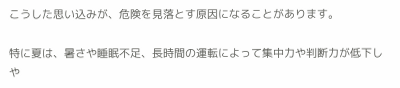こうした思い込みが、危険を見落とす原因になることがあります。

特に夏は、暑さや睡眠不足、長時間の運転によって集中力や判断力が低下しや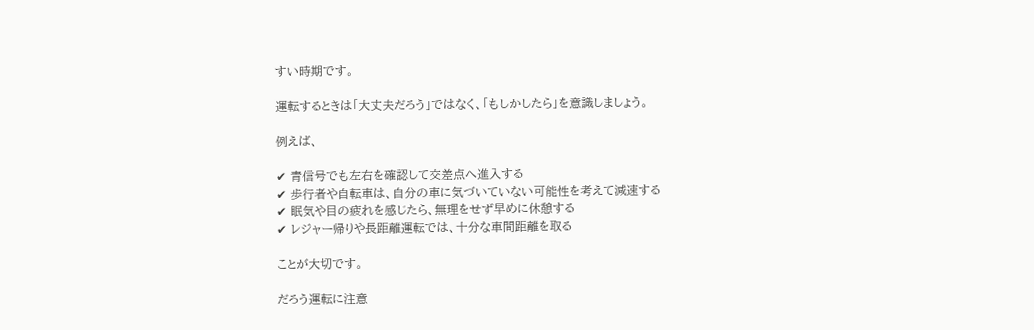すい時期です。

運転するときは「大丈夫だろう」ではなく、「もしかしたら」を意識しましょう。

例えば、

✔ 青信号でも左右を確認して交差点へ進入する
✔ 歩行者や自転車は、自分の車に気づいていない可能性を考えて減速する
✔ 眠気や目の疲れを感じたら、無理をせず早めに休憩する
✔ レジャー帰りや長距離運転では、十分な車間距離を取る

ことが大切です。

だろう運転に注意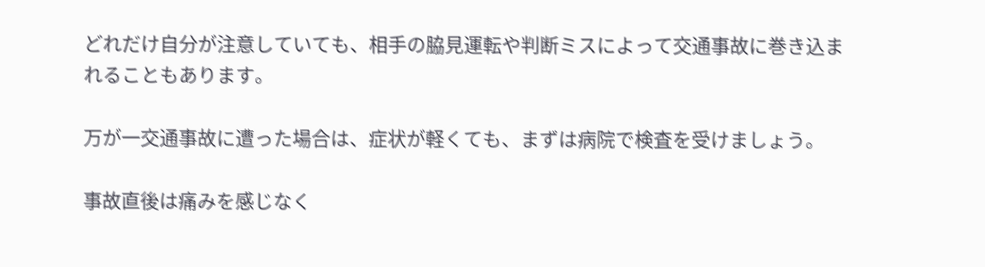どれだけ自分が注意していても、相手の脇見運転や判断ミスによって交通事故に巻き込まれることもあります。

万が一交通事故に遭った場合は、症状が軽くても、まずは病院で検査を受けましょう。

事故直後は痛みを感じなく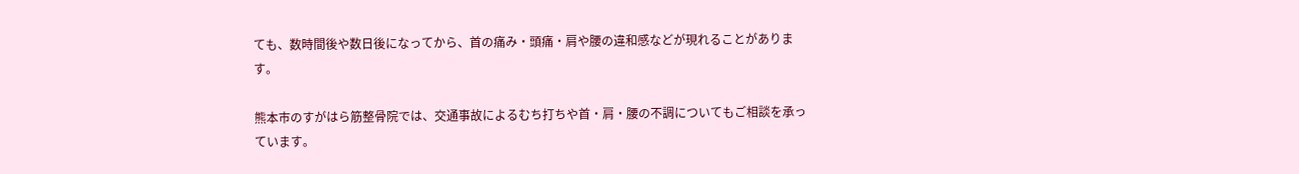ても、数時間後や数日後になってから、首の痛み・頭痛・肩や腰の違和感などが現れることがあります。

熊本市のすがはら筋整骨院では、交通事故によるむち打ちや首・肩・腰の不調についてもご相談を承っています。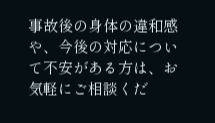事故後の身体の違和感や、今後の対応について不安がある方は、お気軽にご相談くだ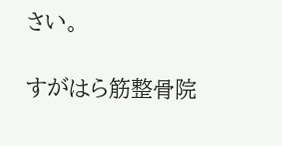さい。

すがはら筋整骨院